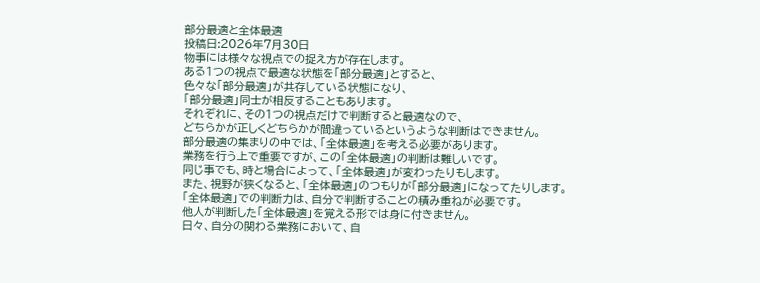部分最適と全体最適
投稿日:2026年7月30日
物事には様々な視点での捉え方が存在します。
ある1つの視点で最適な状態を「部分最適」とすると、
色々な「部分最適」が共存している状態になり、
「部分最適」同士が相反することもあります。
それぞれに、その1つの視点だけで判断すると最適なので、
どちらかが正しくどちらかが間違っているというような判断はできません。
部分最適の集まりの中では、「全体最適」を考える必要があります。
業務を行う上で重要ですが、この「全体最適」の判断は難しいです。
同じ事でも、時と場合によって、「全体最適」が変わったりもします。
また、視野が狭くなると、「全体最適」のつもりが「部分最適」になってたりします。
「全体最適」での判断力は、自分で判断することの積み重ねが必要です。
他人が判断した「全体最適」を覚える形では身に付きません。
日々、自分の関わる業務において、自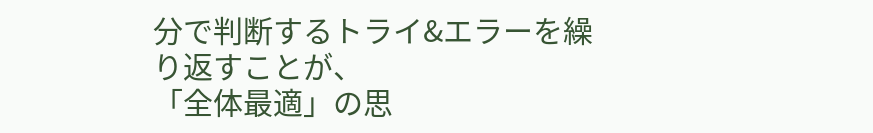分で判断するトライ&エラーを繰り返すことが、
「全体最適」の思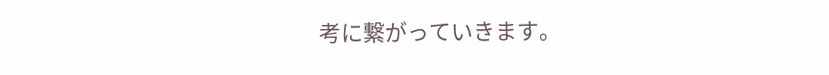考に繋がっていきます。